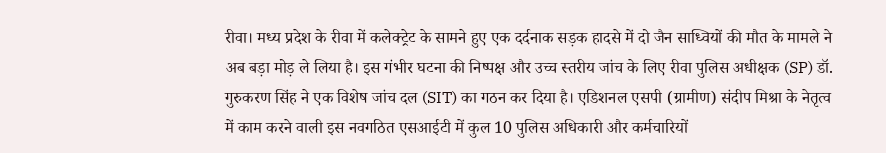रीवा। मध्य प्रदेश के रीवा में कलेक्ट्रेट के सामने हुए एक दर्दनाक सड़क हादसे में दो जैन साध्वियों की मौत के मामले ने अब बड़ा मोड़ ले लिया है। इस गंभीर घटना की निष्पक्ष और उच्च स्तरीय जांच के लिए रीवा पुलिस अधीक्षक (SP) डॉ. गुरुकरण सिंह ने एक विशेष जांच दल (SIT) का गठन कर दिया है। एडिशनल एसपी (ग्रामीण) संदीप मिश्रा के नेतृत्व में काम करने वाली इस नवगठित एसआईटी में कुल 10 पुलिस अधिकारी और कर्मचारियों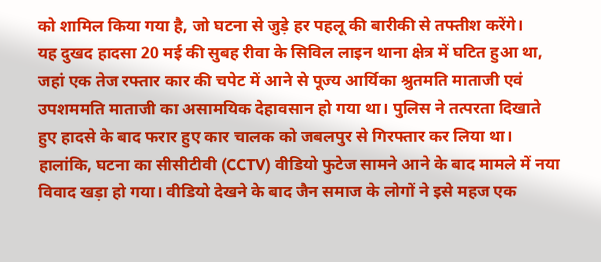को शामिल किया गया है, जो घटना से जुड़े हर पहलू की बारीकी से तफ्तीश करेंगे।
यह दुखद हादसा 20 मई की सुबह रीवा के सिविल लाइन थाना क्षेत्र में घटित हुआ था, जहां एक तेज रफ्तार कार की चपेट में आने से पूज्य आर्यिका श्रुतमति माताजी एवं उपशममति माताजी का असामयिक देहावसान हो गया था। पुलिस ने तत्परता दिखाते हुए हादसे के बाद फरार हुए कार चालक को जबलपुर से गिरफ्तार कर लिया था। हालांकि, घटना का सीसीटीवी (CCTV) वीडियो फुटेज सामने आने के बाद मामले में नया विवाद खड़ा हो गया। वीडियो देखने के बाद जैन समाज के लोगों ने इसे महज एक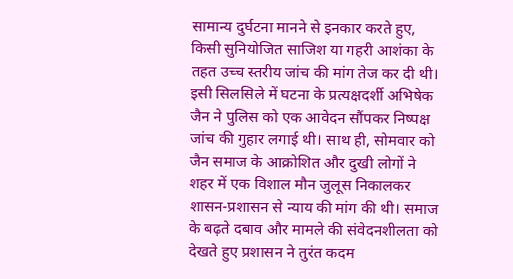सामान्य दुर्घटना मानने से इनकार करते हुए, किसी सुनियोजित साजिश या गहरी आशंका के तहत उच्च स्तरीय जांच की मांग तेज कर दी थी।
इसी सिलसिले में घटना के प्रत्यक्षदर्शी अभिषेक जैन ने पुलिस को एक आवेदन सौंपकर निष्पक्ष जांच की गुहार लगाई थी। साथ ही, सोमवार को जैन समाज के आक्रोशित और दुखी लोगों ने शहर में एक विशाल मौन जुलूस निकालकर शासन-प्रशासन से न्याय की मांग की थी। समाज के बढ़ते दबाव और मामले की संवेदनशीलता को देखते हुए प्रशासन ने तुरंत कदम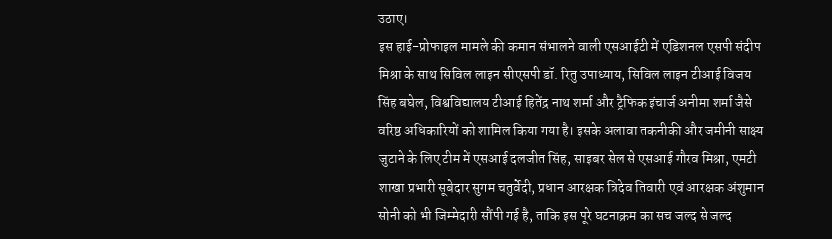उठाए।
इस हाई-प्रोफाइल मामले की कमान संभालने वाली एसआईटी में एडिशनल एसपी संदीप मिश्रा के साथ सिविल लाइन सीएसपी डॉ. रितु उपाध्याय, सिविल लाइन टीआई विजय सिंह बघेल, विश्वविद्यालय टीआई हितेंद्र नाथ शर्मा और ट्रैफिक इंचार्ज अनीमा शर्मा जैसे वरिष्ठ अधिकारियों को शामिल किया गया है। इसके अलावा तकनीकी और जमीनी साक्ष्य जुटाने के लिए टीम में एसआई दलजीत सिंह, साइबर सेल से एसआई गौरव मिश्रा, एमटी शाखा प्रभारी सूबेदार सुगम चतुर्वेदी, प्रधान आरक्षक त्रिदेव तिवारी एवं आरक्षक अंशुमान सोनी को भी जिम्मेदारी सौंपी गई है, ताकि इस पूरे घटनाक्रम का सच जल्द से जल्द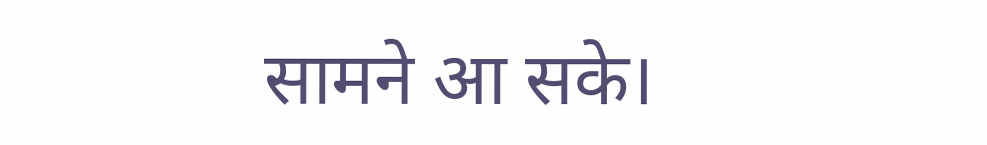सामने आ सके।